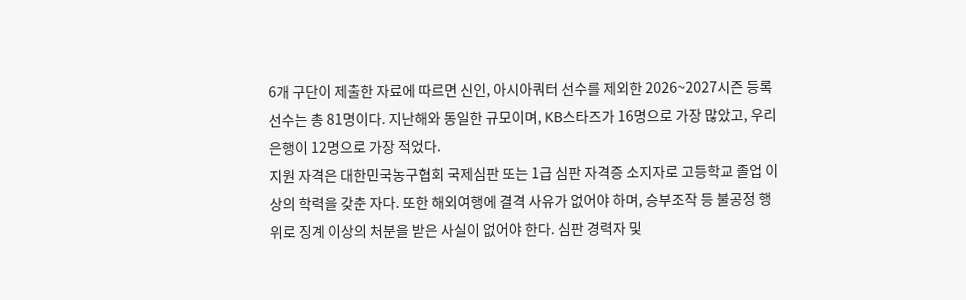6개 구단이 제출한 자료에 따르면 신인, 아시아쿼터 선수를 제외한 2026~2027시즌 등록 선수는 총 81명이다. 지난해와 동일한 규모이며, KB스타즈가 16명으로 가장 많았고, 우리은행이 12명으로 가장 적었다.
지원 자격은 대한민국농구협회 국제심판 또는 1급 심판 자격증 소지자로 고등학교 졸업 이상의 학력을 갖춘 자다. 또한 해외여행에 결격 사유가 없어야 하며, 승부조작 등 불공정 행위로 징계 이상의 처분을 받은 사실이 없어야 한다. 심판 경력자 및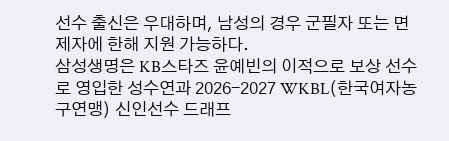선수 출신은 우대하며, 남성의 경우 군필자 또는 면제자에 한해 지원 가능하다.
삼성생명은 KB스타즈 윤예빈의 이적으로 보상 선수로 영입한 성수연과 2026-2027 WKBL(한국여자농구연맹) 신인선수 드래프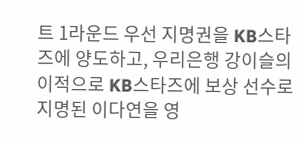트 1라운드 우선 지명권을 KB스타즈에 양도하고, 우리은행 강이슬의 이적으로 KB스타즈에 보상 선수로 지명된 이다연을 영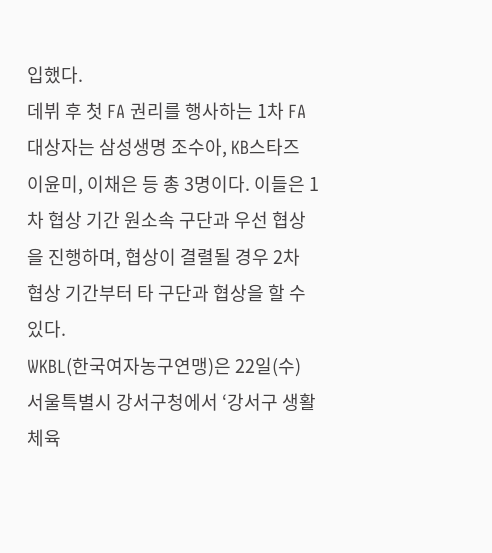입했다.
데뷔 후 첫 FA 권리를 행사하는 1차 FA 대상자는 삼성생명 조수아, KB스타즈 이윤미, 이채은 등 총 3명이다. 이들은 1차 협상 기간 원소속 구단과 우선 협상을 진행하며, 협상이 결렬될 경우 2차 협상 기간부터 타 구단과 협상을 할 수 있다.
WKBL(한국여자농구연맹)은 22일(수) 서울특별시 강서구청에서 ‘강서구 생활체육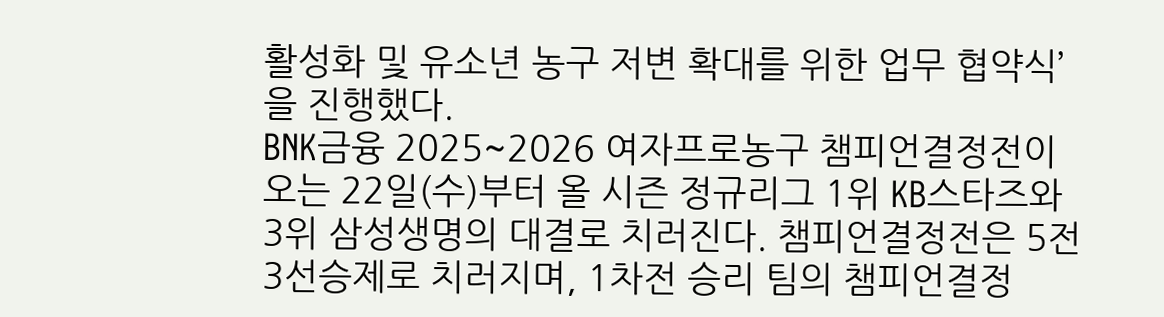활성화 및 유소년 농구 저변 확대를 위한 업무 협약식’을 진행했다.
BNK금융 2025~2026 여자프로농구 챔피언결정전이 오는 22일(수)부터 올 시즌 정규리그 1위 KB스타즈와 3위 삼성생명의 대결로 치러진다. 챔피언결정전은 5전 3선승제로 치러지며, 1차전 승리 팀의 챔피언결정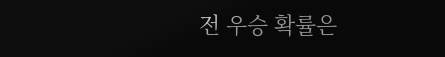전 우승 확률은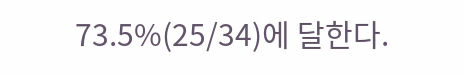73.5%(25/34)에 달한다.